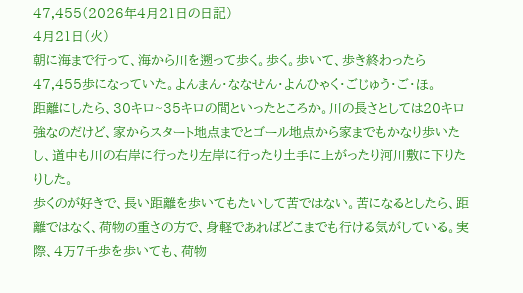47,455(2026年4月21日の日記)
4月21日(火)
朝に海まで行って、海から川を遡って歩く。歩く。歩いて、歩き終わったら47,455歩になっていた。よんまん・ななせん・よんひゃく・ごじゅう・ご・ほ。
距離にしたら、30キロ~35キロの間といったところか。川の長さとしては20キロ強なのだけど、家からスタート地点までとゴール地点から家までもかなり歩いたし、道中も川の右岸に行ったり左岸に行ったり土手に上がったり河川敷に下りたりした。
歩くのが好きで、長い距離を歩いてもたいして苦ではない。苦になるとしたら、距離ではなく、荷物の重さの方で、身軽であればどこまでも行ける気がしている。実際、4万7千歩を歩いても、荷物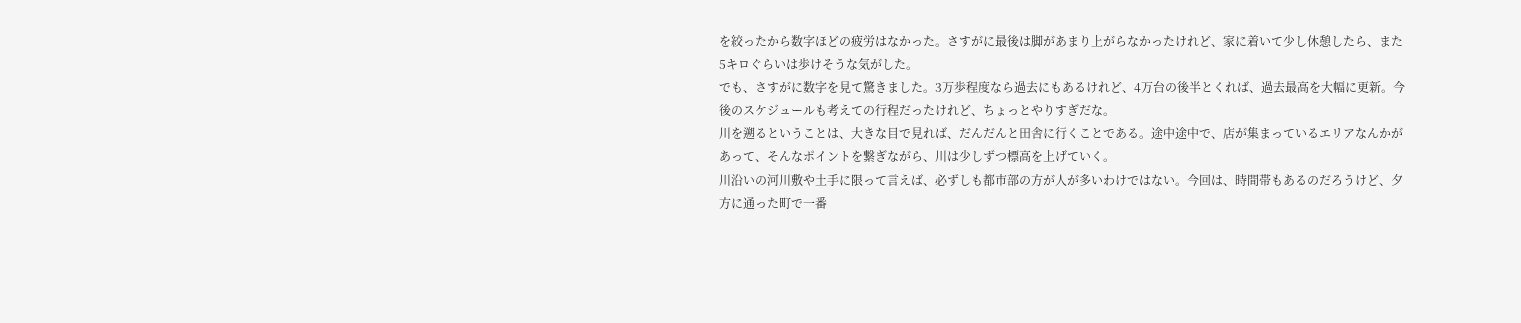を絞ったから数字ほどの疲労はなかった。さすがに最後は脚があまり上がらなかったけれど、家に着いて少し休憩したら、また5キロぐらいは歩けそうな気がした。
でも、さすがに数字を見て驚きました。3万歩程度なら過去にもあるけれど、4万台の後半とくれば、過去最高を大幅に更新。今後のスケジュールも考えての行程だったけれど、ちょっとやりすぎだな。
川を遡るということは、大きな目で見れば、だんだんと田舎に行くことである。途中途中で、店が集まっているエリアなんかがあって、そんなポイントを繋ぎながら、川は少しずつ標高を上げていく。
川沿いの河川敷や土手に限って言えば、必ずしも都市部の方が人が多いわけではない。今回は、時間帯もあるのだろうけど、夕方に通った町で一番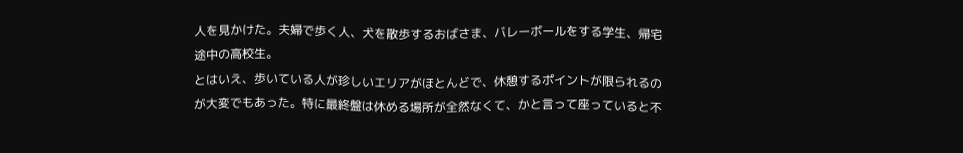人を見かけた。夫婦で歩く人、犬を散歩するおばさま、バレーボールをする学生、帰宅途中の高校生。
とはいえ、歩いている人が珍しいエリアがほとんどで、休憩するポイントが限られるのが大変でもあった。特に最終盤は休める場所が全然なくて、かと言って座っていると不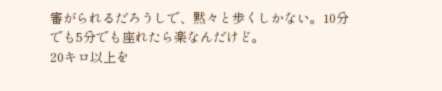審がられるだろうしで、黙々と歩くしかない。10分でも5分でも座れたら楽なんだけど。
20キロ以上を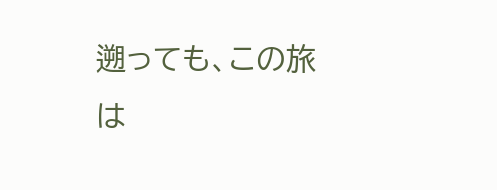遡っても、この旅は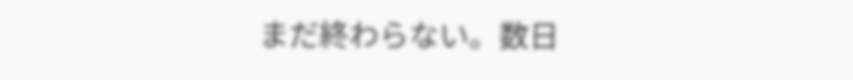まだ終わらない。数日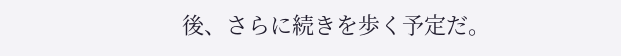後、さらに続きを歩く予定だ。